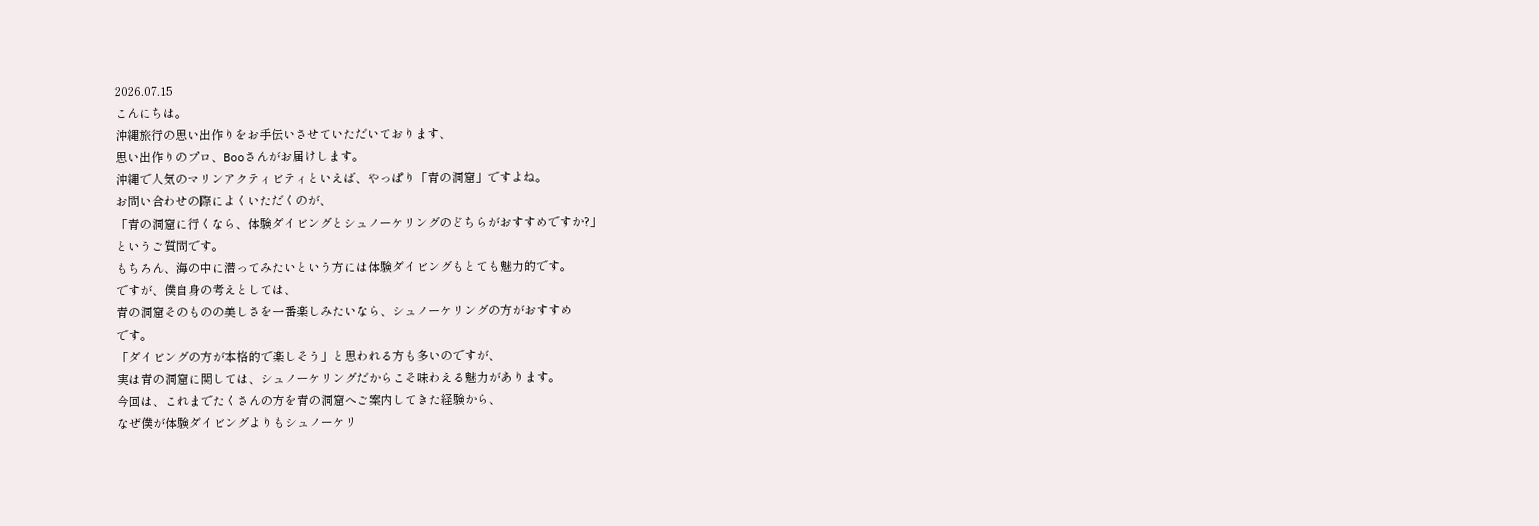2026.07.15
こんにちは。
沖縄旅行の思い出作りをお手伝いさせていただいております、
思い出作りのプロ、Booさんがお届けします。
沖縄で人気のマリンアクティビティといえば、やっぱり「青の洞窟」ですよね。
お問い合わせの際によくいただくのが、
「青の洞窟に行くなら、体験ダイビングとシュノーケリングのどちらがおすすめですか?」
というご質問です。
もちろん、海の中に潜ってみたいという方には体験ダイビングもとても魅力的です。
ですが、僕自身の考えとしては、
青の洞窟そのものの美しさを一番楽しみたいなら、シュノーケリングの方がおすすめ
です。
「ダイビングの方が本格的で楽しそう」と思われる方も多いのですが、
実は青の洞窟に関しては、シュノーケリングだからこそ味わえる魅力があります。
今回は、これまでたくさんの方を青の洞窟へご案内してきた経験から、
なぜ僕が体験ダイビングよりもシュノーケリ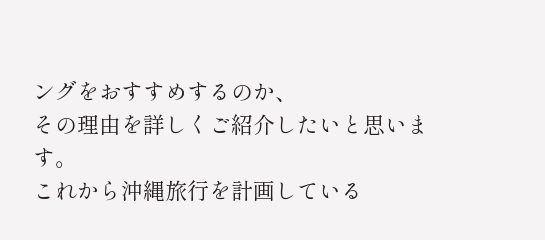ングをおすすめするのか、
その理由を詳しくご紹介したいと思います。
これから沖縄旅行を計画している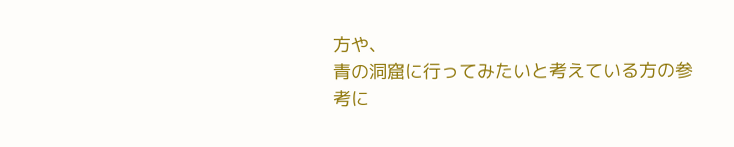方や、
青の洞窟に行ってみたいと考えている方の参考に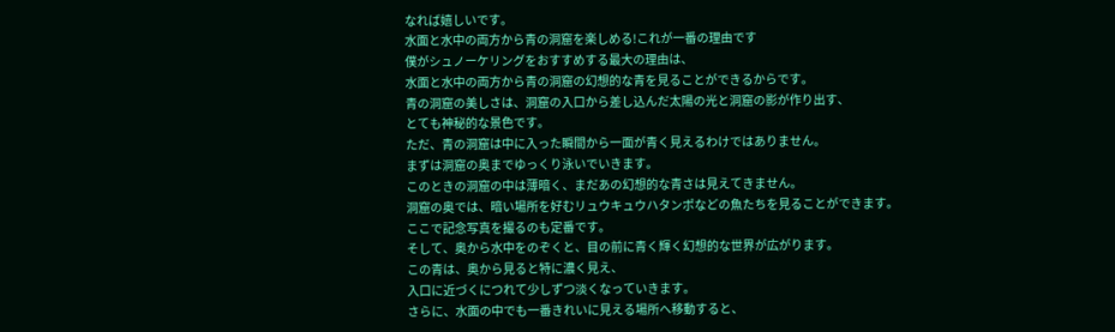なれば嬉しいです。
水面と水中の両方から青の洞窟を楽しめる!これが一番の理由です
僕がシュノーケリングをおすすめする最大の理由は、
水面と水中の両方から青の洞窟の幻想的な青を見ることができるからです。
青の洞窟の美しさは、洞窟の入口から差し込んだ太陽の光と洞窟の影が作り出す、
とても神秘的な景色です。
ただ、青の洞窟は中に入った瞬間から一面が青く見えるわけではありません。
まずは洞窟の奥までゆっくり泳いでいきます。
このときの洞窟の中は薄暗く、まだあの幻想的な青さは見えてきません。
洞窟の奥では、暗い場所を好むリュウキュウハタンポなどの魚たちを見ることができます。
ここで記念写真を撮るのも定番です。
そして、奥から水中をのぞくと、目の前に青く輝く幻想的な世界が広がります。
この青は、奥から見ると特に濃く見え、
入口に近づくにつれて少しずつ淡くなっていきます。
さらに、水面の中でも一番きれいに見える場所へ移動すると、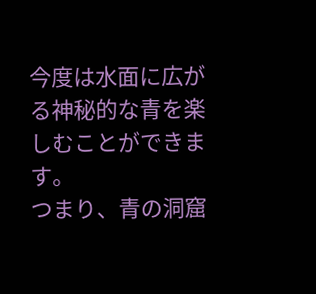今度は水面に広がる神秘的な青を楽しむことができます。
つまり、青の洞窟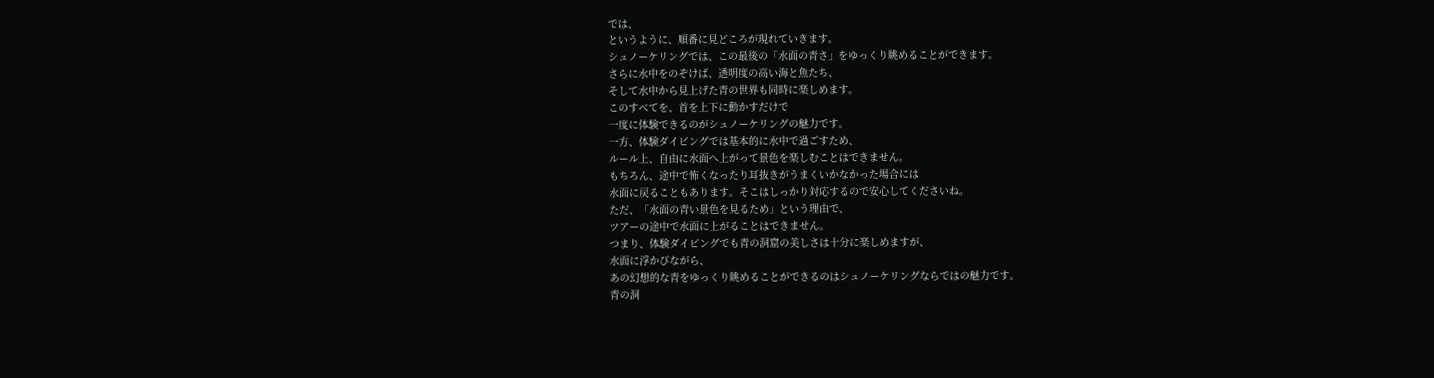では、
というように、順番に見どころが現れていきます。
シュノーケリングでは、この最後の「水面の青さ」をゆっくり眺めることができます。
さらに水中をのぞけば、透明度の高い海と魚たち、
そして水中から見上げた青の世界も同時に楽しめます。
このすべてを、首を上下に動かすだけで
一度に体験できるのがシュノーケリングの魅力です。
一方、体験ダイビングでは基本的に水中で過ごすため、
ルール上、自由に水面へ上がって景色を楽しむことはできません。
もちろん、途中で怖くなったり耳抜きがうまくいかなかった場合には
水面に戻ることもあります。そこはしっかり対応するので安心してくださいね。
ただ、「水面の青い景色を見るため」という理由で、
ツアーの途中で水面に上がることはできません。
つまり、体験ダイビングでも青の洞窟の美しさは十分に楽しめますが、
水面に浮かびながら、
あの幻想的な青をゆっくり眺めることができるのはシュノーケリングならではの魅力です。
青の洞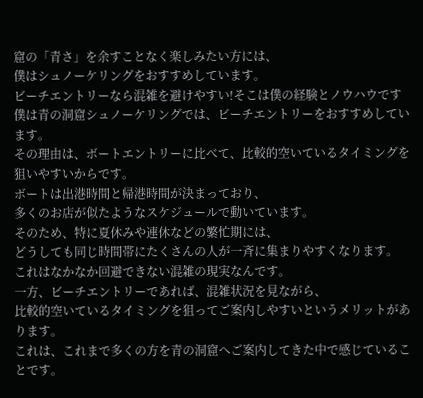窟の「青さ」を余すことなく楽しみたい方には、
僕はシュノーケリングをおすすめしています。
ビーチエントリーなら混雑を避けやすい!そこは僕の経験とノウハウです
僕は青の洞窟シュノーケリングでは、ビーチエントリーをおすすめしています。
その理由は、ボートエントリーに比べて、比較的空いているタイミングを狙いやすいからです。
ボートは出港時間と帰港時間が決まっており、
多くのお店が似たようなスケジュールで動いています。
そのため、特に夏休みや連休などの繁忙期には、
どうしても同じ時間帯にたくさんの人が一斉に集まりやすくなります。
これはなかなか回避できない混雑の現実なんです。
一方、ビーチエントリーであれば、混雑状況を見ながら、
比較的空いているタイミングを狙ってご案内しやすいというメリットがあります。
これは、これまで多くの方を青の洞窟へご案内してきた中で感じていることです。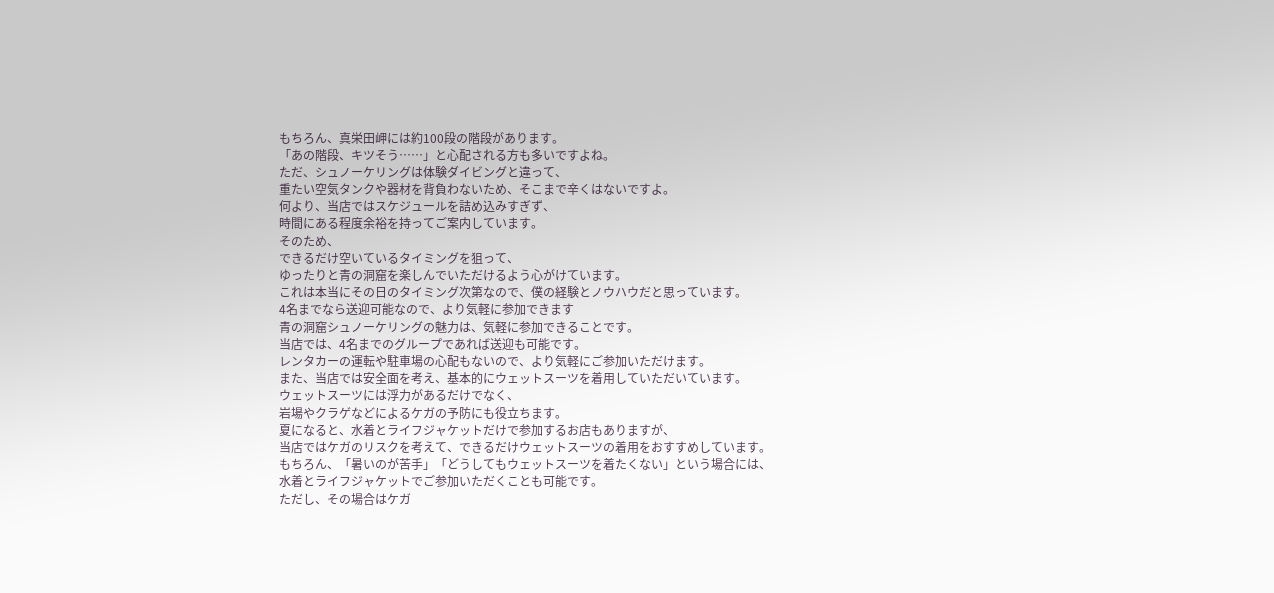もちろん、真栄田岬には約100段の階段があります。
「あの階段、キツそう……」と心配される方も多いですよね。
ただ、シュノーケリングは体験ダイビングと違って、
重たい空気タンクや器材を背負わないため、そこまで辛くはないですよ。
何より、当店ではスケジュールを詰め込みすぎず、
時間にある程度余裕を持ってご案内しています。
そのため、
できるだけ空いているタイミングを狙って、
ゆったりと青の洞窟を楽しんでいただけるよう心がけています。
これは本当にその日のタイミング次第なので、僕の経験とノウハウだと思っています。
4名までなら送迎可能なので、より気軽に参加できます
青の洞窟シュノーケリングの魅力は、気軽に参加できることです。
当店では、4名までのグループであれば送迎も可能です。
レンタカーの運転や駐車場の心配もないので、より気軽にご参加いただけます。
また、当店では安全面を考え、基本的にウェットスーツを着用していただいています。
ウェットスーツには浮力があるだけでなく、
岩場やクラゲなどによるケガの予防にも役立ちます。
夏になると、水着とライフジャケットだけで参加するお店もありますが、
当店ではケガのリスクを考えて、できるだけウェットスーツの着用をおすすめしています。
もちろん、「暑いのが苦手」「どうしてもウェットスーツを着たくない」という場合には、
水着とライフジャケットでご参加いただくことも可能です。
ただし、その場合はケガ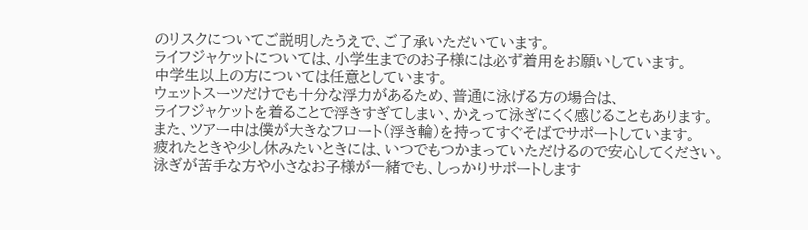のリスクについてご説明したうえで、ご了承いただいています。
ライフジャケットについては、小学生までのお子様には必ず着用をお願いしています。
中学生以上の方については任意としています。
ウェットスーツだけでも十分な浮力があるため、普通に泳げる方の場合は、
ライフジャケットを着ることで浮きすぎてしまい、かえって泳ぎにくく感じることもあります。
また、ツアー中は僕が大きなフロート(浮き輪)を持ってすぐそばでサポートしています。
疲れたときや少し休みたいときには、いつでもつかまっていただけるので安心してください。
泳ぎが苦手な方や小さなお子様が一緒でも、しっかりサポートします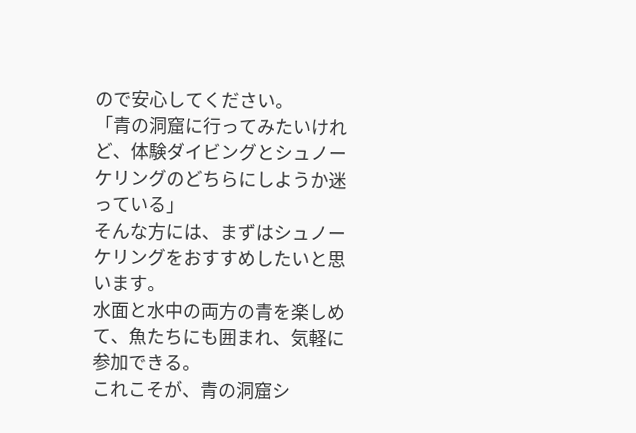ので安心してください。
「青の洞窟に行ってみたいけれど、体験ダイビングとシュノーケリングのどちらにしようか迷っている」
そんな方には、まずはシュノーケリングをおすすめしたいと思います。
水面と水中の両方の青を楽しめて、魚たちにも囲まれ、気軽に参加できる。
これこそが、青の洞窟シ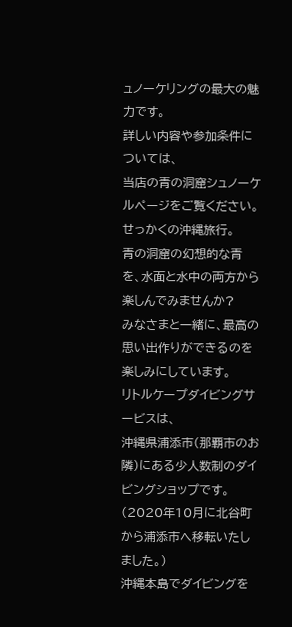ュノーケリングの最大の魅力です。
詳しい内容や参加条件については、
当店の青の洞窟シュノーケルページをご覧ください。
せっかくの沖縄旅行。
青の洞窟の幻想的な青を、水面と水中の両方から楽しんでみませんか?
みなさまと一緒に、最高の思い出作りができるのを楽しみにしています。
リトルケープダイビングサービスは、
沖縄県浦添市(那覇市のお隣)にある少人数制のダイビングショップです。
(2020年10月に北谷町から浦添市へ移転いたしました。)
沖縄本島でダイビングを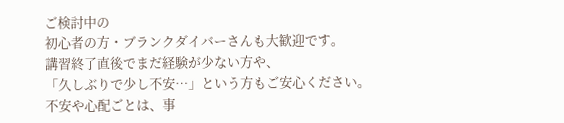ご検討中の
初心者の方・ブランクダイバーさんも大歓迎です。
講習終了直後でまだ経験が少ない方や、
「久しぶりで少し不安…」という方もご安心ください。
不安や心配ごとは、事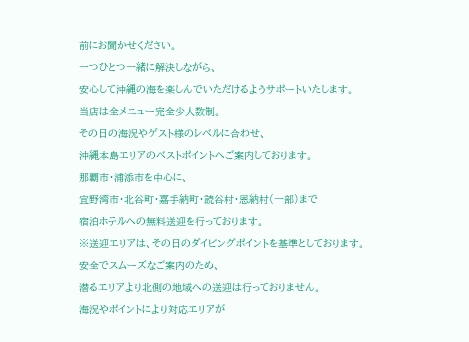前にお聞かせください。
一つひとつ一緒に解決しながら、
安心して沖縄の海を楽しんでいただけるようサポートいたします。
当店は全メニュー完全少人数制。
その日の海況やゲスト様のレベルに合わせ、
沖縄本島エリアのベストポイントへご案内しております。
那覇市・浦添市を中心に、
宜野湾市・北谷町・嘉手納町・読谷村・恩納村(一部)まで
宿泊ホテルへの無料送迎を行っております。
※送迎エリアは、その日のダイビングポイントを基準としております。
安全でスムーズなご案内のため、
潜るエリアより北側の地域への送迎は行っておりません。
海況やポイントにより対応エリアが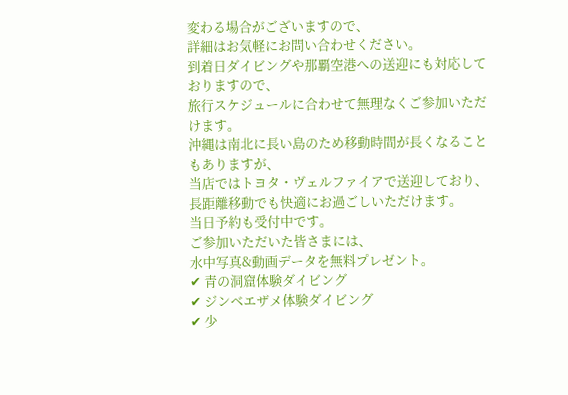変わる場合がございますので、
詳細はお気軽にお問い合わせください。
到着日ダイビングや那覇空港への送迎にも対応しておりますので、
旅行スケジュールに合わせて無理なくご参加いただけます。
沖縄は南北に長い島のため移動時間が長くなることもありますが、
当店ではトヨタ・ヴェルファイアで送迎しており、
長距離移動でも快適にお過ごしいただけます。
当日予約も受付中です。
ご参加いただいた皆さまには、
水中写真&動画データを無料プレゼント。
✔ 青の洞窟体験ダイビング
✔ ジンベエザメ体験ダイビング
✔ 少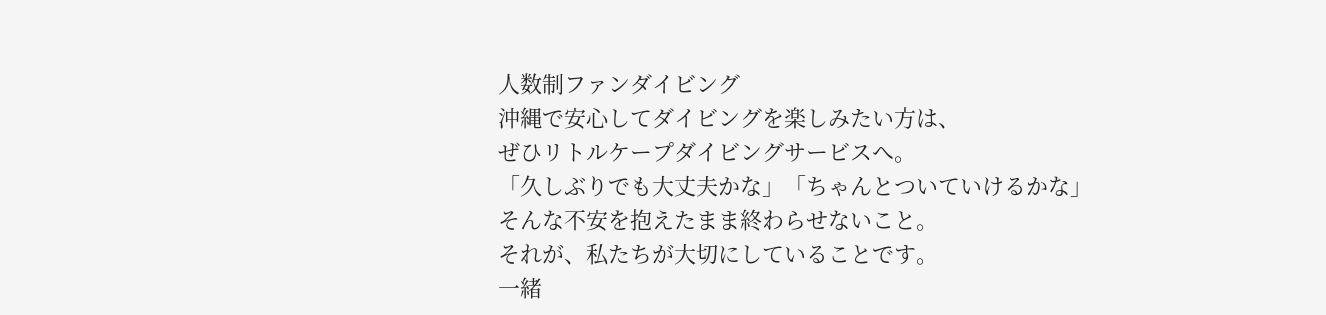人数制ファンダイビング
沖縄で安心してダイビングを楽しみたい方は、
ぜひリトルケープダイビングサービスへ。
「久しぶりでも大丈夫かな」「ちゃんとついていけるかな」
そんな不安を抱えたまま終わらせないこと。
それが、私たちが大切にしていることです。
一緒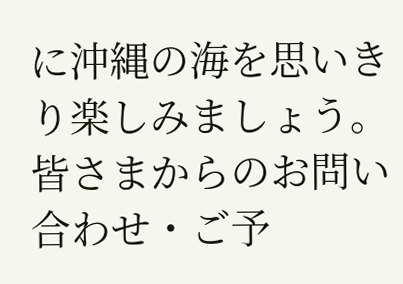に沖縄の海を思いきり楽しみましょう。
皆さまからのお問い合わせ・ご予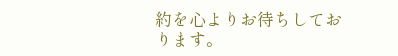約を心よりお待ちしております。